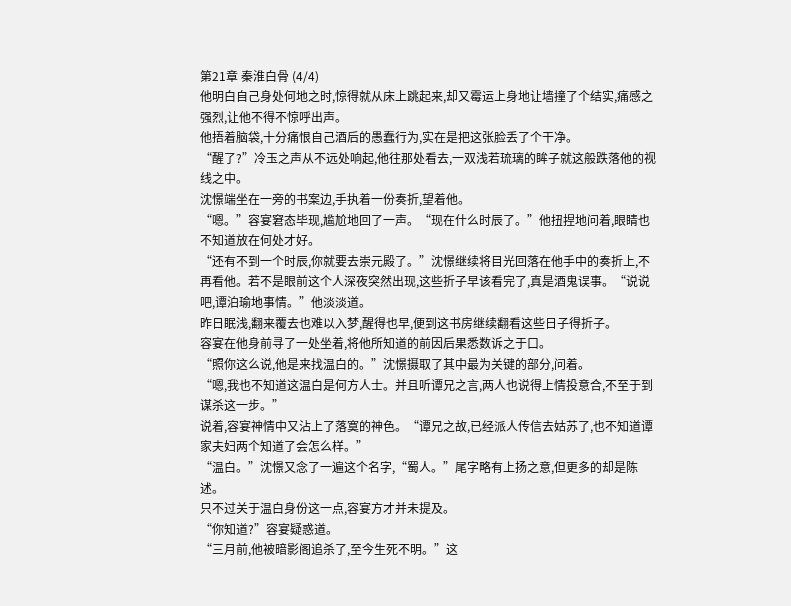第21章 秦淮白骨 (4/4)
他明白自己身处何地之时,惊得就从床上跳起来,却又霉运上身地让墙撞了个结实,痛感之强烈,让他不得不惊呼出声。
他捂着脑袋,十分痛恨自己酒后的愚蠢行为,实在是把这张脸丢了个干净。
“醒了?”冷玉之声从不远处响起,他往那处看去,一双浅若琉璃的眸子就这般跌落他的视线之中。
沈憬端坐在一旁的书案边,手执着一份奏折,望着他。
“嗯。”容宴窘态毕现,尴尬地回了一声。“现在什么时辰了。”他扭捏地问着,眼睛也不知道放在何处才好。
“还有不到一个时辰,你就要去崇元殿了。”沈憬继续将目光回落在他手中的奏折上,不再看他。若不是眼前这个人深夜突然出现,这些折子早该看完了,真是酒鬼误事。“说说吧,谭泊瑜地事情。”他淡淡道。
昨日眠浅,翻来覆去也难以入梦,醒得也早,便到这书房继续翻看这些日子得折子。
容宴在他身前寻了一处坐着,将他所知道的前因后果悉数诉之于口。
“照你这么说,他是来找温白的。”沈憬摄取了其中最为关键的部分,问着。
“嗯,我也不知道这温白是何方人士。并且听谭兄之言,两人也说得上情投意合,不至于到谋杀这一步。”
说着,容宴神情中又沾上了落寞的神色。“谭兄之故,已经派人传信去姑苏了,也不知道谭家夫妇两个知道了会怎么样。”
“温白。”沈憬又念了一遍这个名字,“蜀人。”尾字略有上扬之意,但更多的却是陈述。
只不过关于温白身份这一点,容宴方才并未提及。
“你知道?”容宴疑惑道。
“三月前,他被暗影阁追杀了,至今生死不明。”这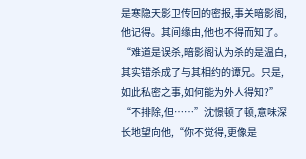是寒隐天影卫传回的密报,事关暗影阁,他记得。其间缘由,他也不得而知了。
“难道是误杀,暗影阁认为杀的是温白,其实错杀成了与其相约的谭兄。只是,如此私密之事,如何能为外人得知?”
“不排除,但……”沈憬顿了顿,意味深长地望向他,“你不觉得,更像是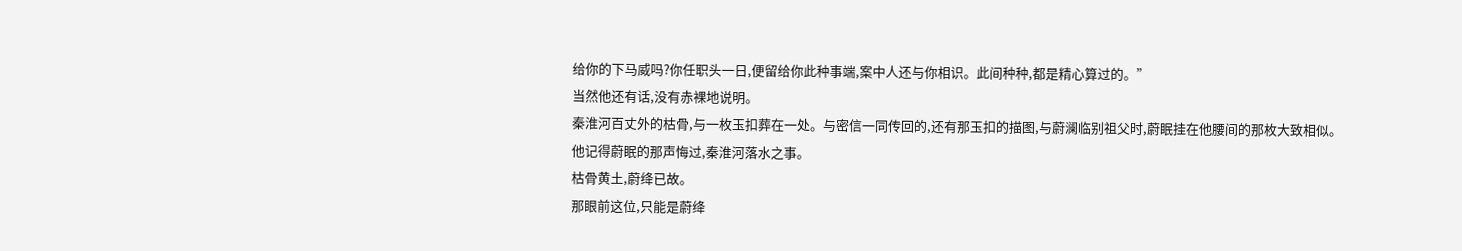给你的下马威吗?你任职头一日,便留给你此种事端,案中人还与你相识。此间种种,都是精心算过的。”
当然他还有话,没有赤裸地说明。
秦淮河百丈外的枯骨,与一枚玉扣葬在一处。与密信一同传回的,还有那玉扣的描图,与蔚澜临别祖父时,蔚眠挂在他腰间的那枚大致相似。
他记得蔚眠的那声悔过,秦淮河落水之事。
枯骨黄土,蔚绛已故。
那眼前这位,只能是蔚绛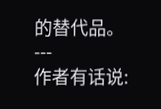的替代品。
---
作者有话说: